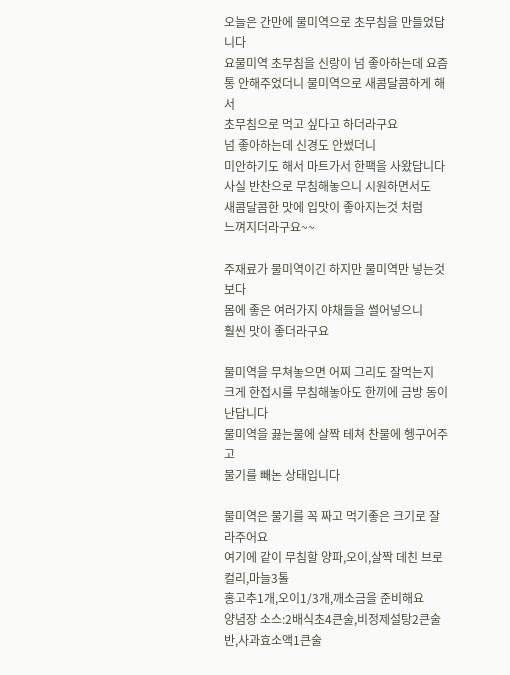오늘은 간만에 물미역으로 초무침을 만들었답니다
요물미역 초무침을 신랑이 넘 좋아하는데 요즘
통 안해주었더니 물미역으로 새콤달콤하게 해서
초무침으로 먹고 싶다고 하더라구요
넘 좋아하는데 신경도 안썼더니
미안하기도 해서 마트가서 한팩을 사왔답니다
사실 반찬으로 무침해놓으니 시원하면서도
새콤달콤한 맛에 입맛이 좋아지는것 처럼
느껴지더라구요~~

주재료가 물미역이긴 하지만 물미역만 넣는것보다
몸에 좋은 여러가지 야채들을 썰어넣으니
훨씬 맛이 좋더라구요

물미역을 무쳐놓으면 어찌 그리도 잘먹는지
크게 한접시를 무침해놓아도 한끼에 금방 동이 난답니다
물미역을 끓는물에 살짝 테쳐 찬물에 헹구어주고
물기를 빼논 상태입니다

물미역은 물기를 꼭 짜고 먹기좋은 크기로 잘라주어요
여기에 같이 무침할 양파,오이,살짝 데친 브로컬리,마늘3톨
홍고추1개,오이1/3개,깨소금을 준비해요
양념장 소스:2배식초4큰술,비정제설탕2큰술반,사과효소액1큰술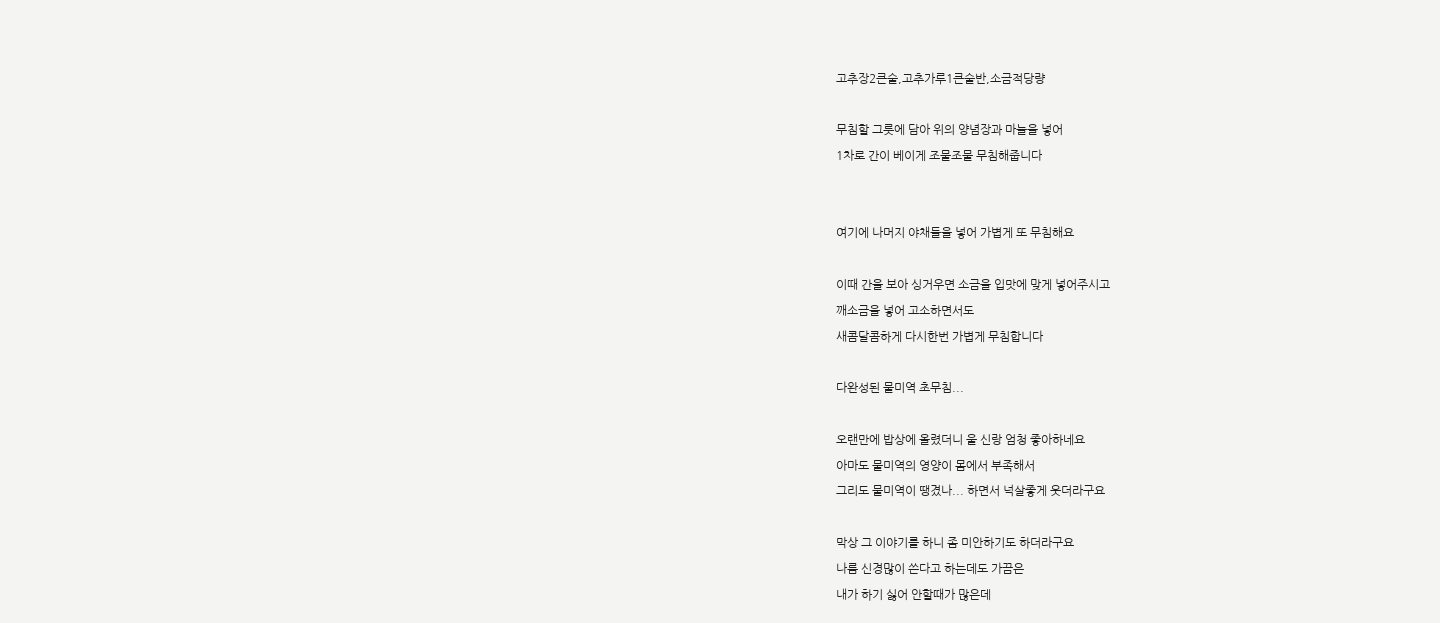고추장2큰술,고추가루1큰술반,소금적당량

무침할 그릇에 담아 위의 양념장과 마늘을 넣어
1차로 간이 베이게 조물조물 무침해줍니다


여기에 나머지 야채들을 넣어 가볍게 또 무침해요

이때 간을 보아 싱거우면 소금을 입맛에 맞게 넣어주시고
깨소금을 넣어 고소하면서도
새콤달콤하게 다시한번 가볍게 무침합니다

다완성된 물미역 초무침...

오랜만에 밥상에 올렸더니 울 신랑 엄청 좋아하네요
아마도 물미역의 영양이 몸에서 부족해서
그리도 물미역이 땡겼나... 하면서 넉살좋게 웃더라구요

막상 그 이야기를 하니 좀 미안하기도 하더라구요
나름 신경많이 쓴다고 하는데도 가끔은
내가 하기 싫어 안할때가 많은데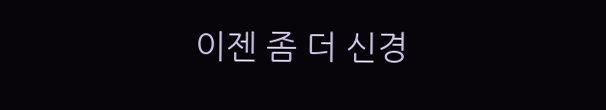이젠 좀 더 신경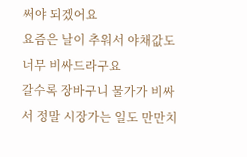써야 되겠어요
요즘은 날이 추워서 야채값도 너무 비싸드라구요
갈수록 장바구니 물가가 비싸서 정말 시장가는 일도 만만치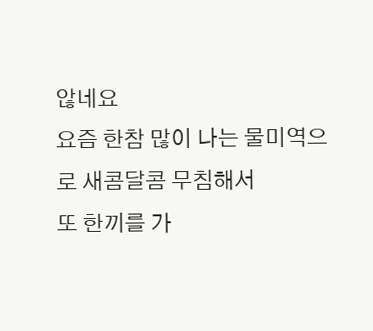않네요
요즘 한참 많이 나는 물미역으로 새콤달콤 무침해서
또 한끼를 가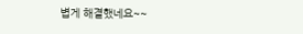볍게 해결했네요~~